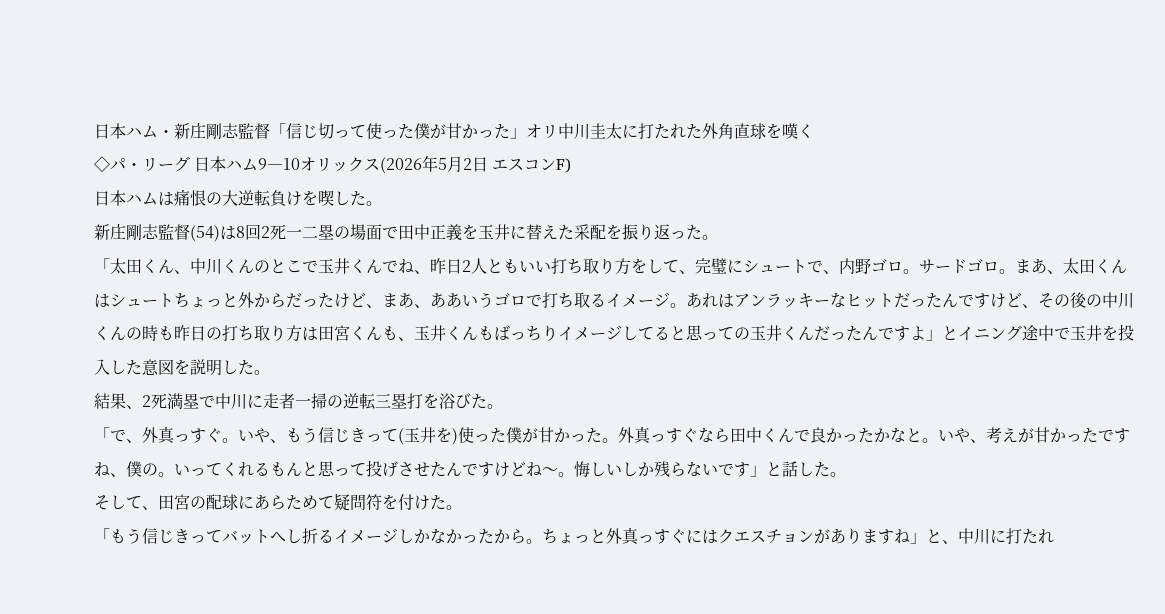日本ハム・新庄剛志監督「信じ切って使った僕が甘かった」オリ中川圭太に打たれた外角直球を嘆く
◇パ・リーグ 日本ハム9―10オリックス(2026年5月2日 エスコンF)
日本ハムは痛恨の大逆転負けを喫した。
新庄剛志監督(54)は8回2死一二塁の場面で田中正義を玉井に替えた采配を振り返った。
「太田くん、中川くんのとこで玉井くんでね、昨日2人ともいい打ち取り方をして、完璧にシュートで、内野ゴロ。サードゴロ。まあ、太田くんはシュートちょっと外からだったけど、まあ、ああいうゴロで打ち取るイメージ。あれはアンラッキーなヒットだったんですけど、その後の中川くんの時も昨日の打ち取り方は田宮くんも、玉井くんもばっちりイメージしてると思っての玉井くんだったんですよ」とイニング途中で玉井を投入した意図を説明した。
結果、2死満塁で中川に走者一掃の逆転三塁打を浴びた。
「で、外真っすぐ。いや、もう信じきって(玉井を)使った僕が甘かった。外真っすぐなら田中くんで良かったかなと。いや、考えが甘かったですね、僕の。いってくれるもんと思って投げさせたんですけどね〜。悔しいしか残らないです」と話した。
そして、田宮の配球にあらためて疑問符を付けた。
「もう信じきってバットへし折るイメージしかなかったから。ちょっと外真っすぐにはクエスチョンがありますね」と、中川に打たれ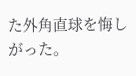た外角直球を悔しがった。